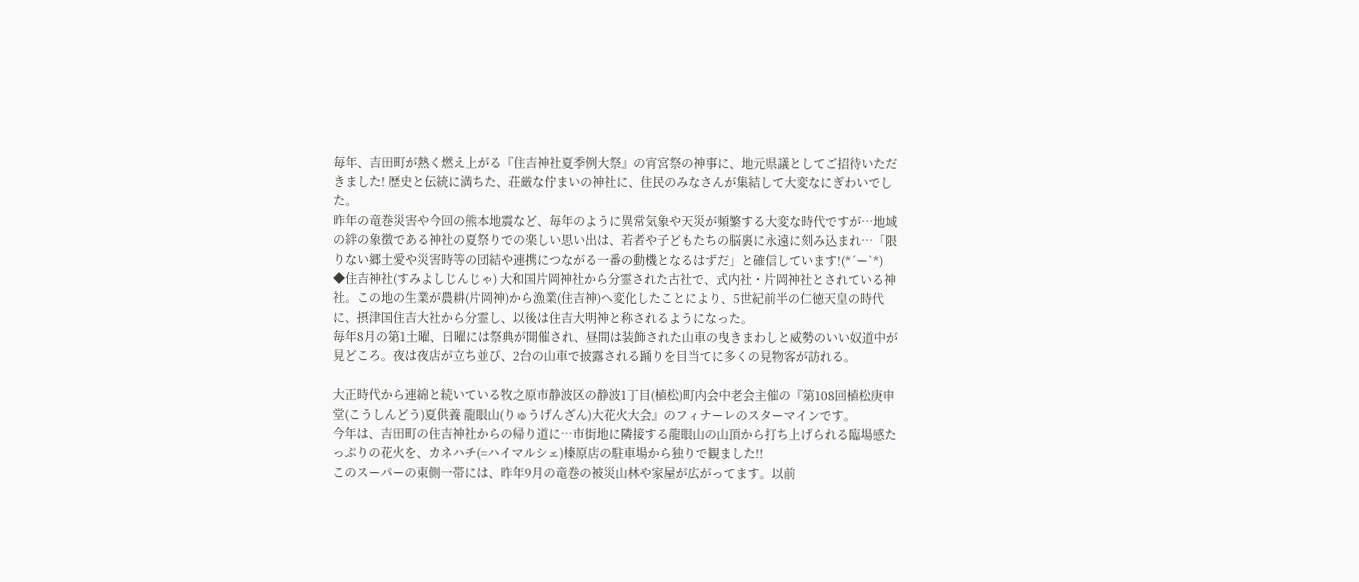毎年、吉田町が熱く燃え上がる『住吉神社夏季例大祭』の宵宮祭の神事に、地元県議としてご招待いただきました! 歴史と伝統に満ちた、荘厳な佇まいの神社に、住民のみなさんが集結して大変なにぎわいでした。
昨年の竜巻災害や今回の熊本地震など、毎年のように異常気象や天災が頻繁する大変な時代ですが…地域の絆の象徴である神社の夏祭りでの楽しい思い出は、若者や子どもたちの脳裏に永遠に刻み込まれ…「限りない郷土愛や災害時等の団結や連携につながる一番の動機となるはずだ」と確信しています!(*´ー`*)
◆住吉神社(すみよしじんじゃ) 大和国片岡神社から分霊された古社で、式内社・片岡神社とされている神社。この地の生業が農耕(片岡神)から漁業(住吉神)へ変化したことにより、5世紀前半の仁徳天皇の時代に、摂津国住吉大社から分霊し、以後は住吉大明神と称されるようになった。
毎年8月の第1土曜、日曜には祭典が開催され、昼間は装飾された山車の曳きまわしと威勢のいい奴道中が見どころ。夜は夜店が立ち並び、2台の山車で披露される踊りを目当てに多くの見物客が訪れる。

大正時代から連綿と続いている牧之原市静波区の静波1丁目(植松)町内会中老会主催の『第108回植松庚申堂(こうしんどう)夏供養 龍眼山(りゅうげんざん)大花火大会』のフィナーレのスターマインです。
今年は、吉田町の住吉神社からの帰り道に…市街地に隣接する龍眼山の山頂から打ち上げられる臨場感たっぷりの花火を、カネハチ(=ハイマルシェ)榛原店の駐車場から独りで観ました!!
このスーパーの東側一帯には、昨年9月の竜巻の被災山林や家屋が広がってます。以前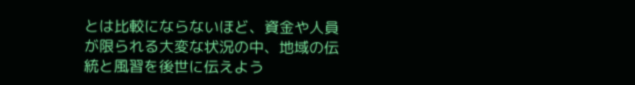とは比較にならないほど、資金や人員が限られる大変な状況の中、地域の伝統と風習を後世に伝えよう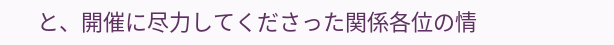と、開催に尽力してくださった関係各位の情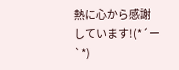熱に心から感謝しています!(*´ー`*)